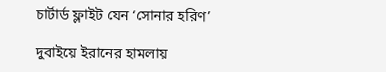চার্টার্ড ফ্লাইট যেন ‘সোনার হরিণ’

দুবাইয়ে ইরানের হামলায়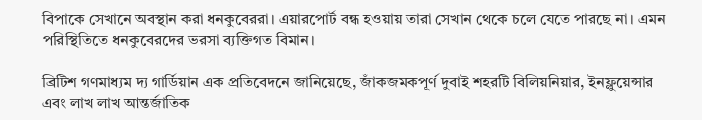বিপাকে সেখানে অবস্থান করা ধনকুবেররা। এয়ারপোর্ট বন্ধ হওয়ায় তারা সেখান থেকে চলে যেতে পারছে না। এমন পরিস্থিতিতে ধনকুবেরদের ভরসা ব্যক্তিগত বিমান।

ব্রিটিশ গণমাধ্যম দ্য গার্ডিয়ান এক প্রতিবেদনে জানিয়েছে, জাঁকজমকপূর্ণ দুবাই শহরটি বিলিয়নিয়ার, ইনফ্লুয়েন্সার এবং লাখ লাখ আন্তর্জাতিক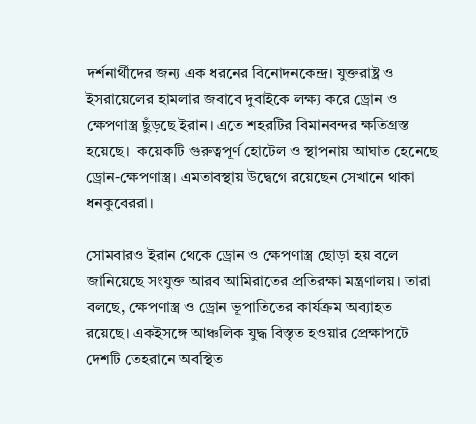দর্শনার্থীদের জন্য এক ধরনের বিনোদনকেন্দ্র। যুক্তরাষ্ট্র ও ইসরায়েলের হামলার জবাবে দুবাইকে লক্ষ্য করে ড্রোন ও ক্ষেপণাস্ত্র ছুঁড়ছে ইরান। এতে শহরটির বিমানবন্দর ক্ষতিগ্রস্ত হয়েছে।  কয়েকটি গুরুত্বপূর্ণ হোটেল ও স্থাপনায় আঘাত হেনেছে ড্রোন-ক্ষেপণাস্ত্র। এমতাবস্থায় উদ্বেগে রয়েছেন সেখানে থাকা ধনকুবেররা।

সোমবারও ইরান থেকে ড্রোন ও ক্ষেপণাস্ত্র ছোড়া হয় বলে জানিয়েছে সংযুক্ত আরব আমিরাতের প্রতিরক্ষা মন্ত্রণালয়। তারা বলছে, ক্ষেপণাস্ত্র ও ড্রোন ভূপাতিতের কার্যক্রম অব্যাহত রয়েছে। একইসঙ্গে আঞ্চলিক যুদ্ধ বিস্তৃত হওয়ার প্রেক্ষাপটে দেশটি তেহরানে অবস্থিত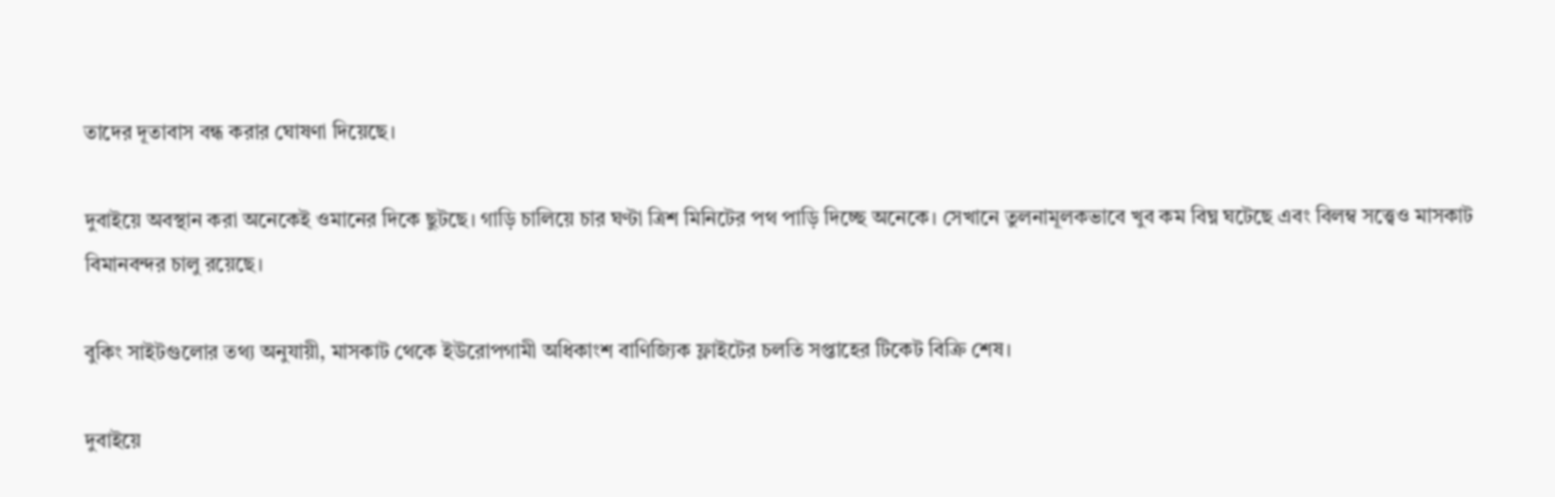তাদের দূতাবাস বন্ধ করার ঘোষণা দিয়েছে।

দুবাইয়ে অবস্থান করা অনেকেই ওমানের দিকে ছুটছে। গাড়ি চালিয়ে চার ঘণ্টা ত্রিশ মিনিটের পথ পাড়ি দিচ্ছে অনেকে। সেখানে তুলনামূলকভাবে খুব কম বিঘ্ন ঘটেছে এবং বিলম্ব সত্ত্বেও মাসকাট বিমানবন্দর চালু রয়েছে।

বুকিং সাইটগুলোর তথ্য অনুযায়ী, মাসকাট থেকে ইউরোপগামী অধিকাংশ বাণিজ্যিক ফ্লাইটের চলতি সপ্তাহের টিকেট বিক্রি শেষ।

দুবাইয়ে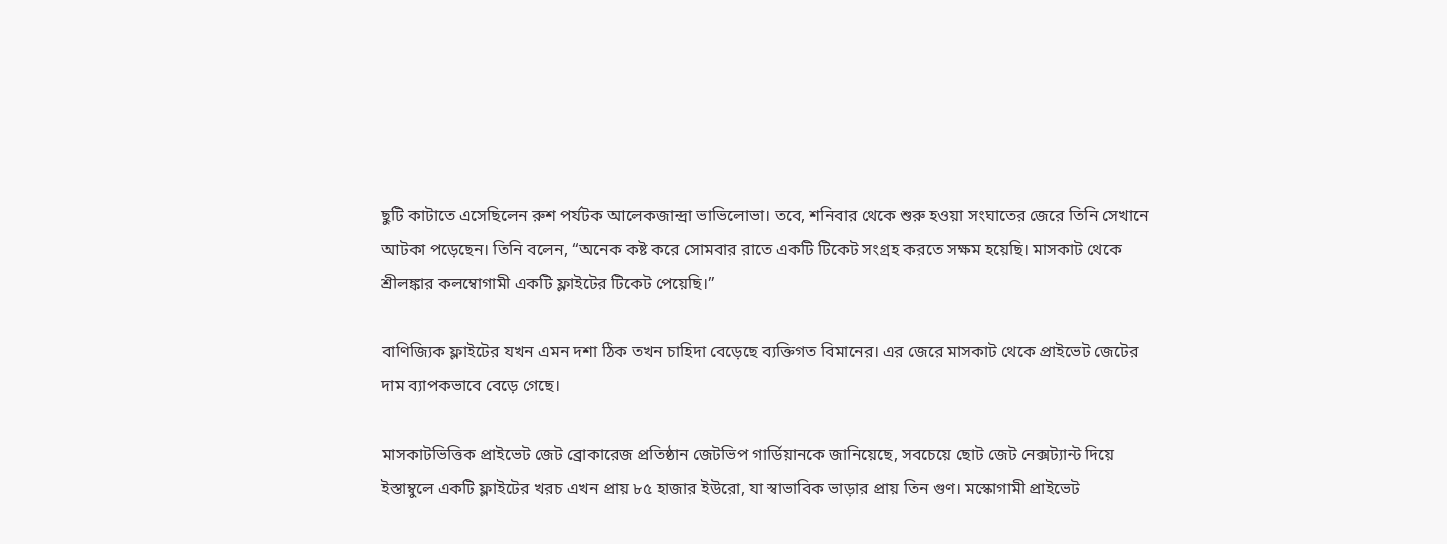ছুটি কাটাতে এসেছিলেন রুশ পর্যটক আলেকজান্দ্রা ভাভিলোভা। তবে, শনিবার থেকে শুরু হওয়া সংঘাতের জেরে তিনি সেখানে আটকা পড়েছেন। তিনি বলেন, “অনেক কষ্ট করে সোমবার রাতে একটি টিকেট সংগ্রহ করতে সক্ষম হয়েছি। মাসকাট থেকে শ্রীলঙ্কার কলম্বোগামী একটি ফ্লাইটের টিকেট পেয়েছি।”

বাণিজ্যিক ফ্লাইটের যখন এমন দশা ঠিক তখন চাহিদা বেড়েছে ব্যক্তিগত বিমানের। এর জেরে মাসকাট থেকে প্রাইভেট জেটের দাম ব্যাপকভাবে বেড়ে গেছে।

মাসকাটভিত্তিক প্রাইভেট জেট ব্রোকারেজ প্রতিষ্ঠান জেটভিপ গার্ডিয়ানকে জানিয়েছে, সবচেয়ে ছোট জেট নেক্সট্যান্ট দিয়ে ইস্তাম্বুলে একটি ফ্লাইটের খরচ এখন প্রায় ৮৫ হাজার ইউরো, যা স্বাভাবিক ভাড়ার প্রায় তিন গুণ। মস্কোগামী প্রাইভেট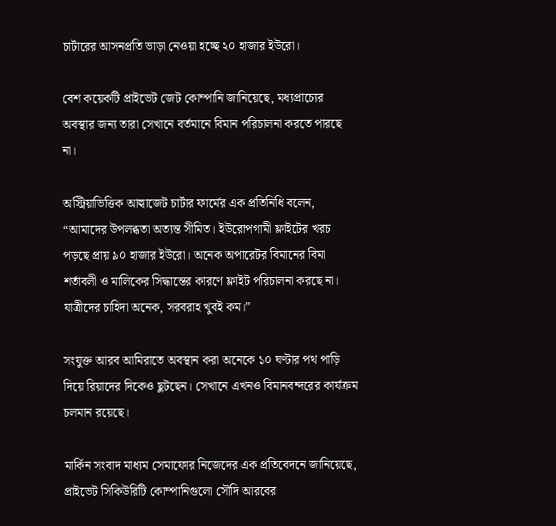চার্টারের আসনপ্রতি ভাড়া নেওয়া হচ্ছে ২০ হাজার ইউরো।

বেশ কয়েকটি প্রাইভেট জেট কোম্পানি জানিয়েছে, মধ্যপ্রাচ্যের অবস্থার জন্য তারা সেখানে বর্তমানে বিমান পরিচালনা করতে পারছে না।

অস্ট্রিয়াভিত্তিক আল্বাজেট চার্টার ফার্মের এক প্রতিনিধি বলেন, “আমাদের উপলব্ধতা অত্যন্ত সীমিত। ইউরোপগামী ফ্লাইটের খরচ পড়ছে প্রায় ৯০ হাজার ইউরো। অনেক অপারেটর বিমানের বিমা শর্তাবলী ও মালিকের সিদ্ধান্তের কারণে ফ্লাইট পরিচালনা করছে না। যাত্রীদের চাহিদা অনেক, সরবরাহ খুবই কম।”

সংযুক্ত আরব আমিরাতে অবস্থান করা অনেকে ১০ ঘণ্টার পথ পাড়ি দিয়ে রিয়াদের দিকেও ছুটছেন। সেখানে এখনও বিমানবন্দরের কার্যক্রম চলমান রয়েছে।

মার্কিন সংবাদ মাধ্যম সেমাফোর নিজেদের এক প্রতিবেদনে জানিয়েছে, প্রাইভেট সিকিউরিটি কোম্পানিগুলো সৌদি আরবের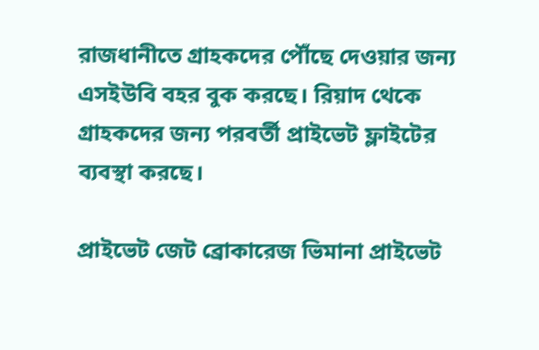রাজধানীতে গ্রাহকদের পৌঁছে দেওয়ার জন্য এসইউবি বহর বুক করছে। রিয়াদ থেকে গ্রাহকদের জন্য পরবর্তী প্রাইভেট ফ্লাইটের ব্যবস্থা করছে।

প্রাইভেট জেট ব্রোকারেজ ভিমানা প্রাইভেট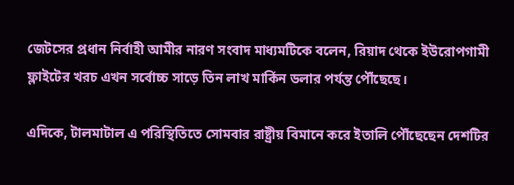জেটসের প্রধান নির্বাহী আমীর নারণ সংবাদ মাধ্যমটিকে বলেন, রিয়াদ থেকে ইউরোপগামী ফ্লাইটের খরচ এখন সর্বোচ্চ সাড়ে তিন লাখ মার্কিন ডলার পর্যন্ত পৌঁছেছে।

এদিকে, টালমাটাল এ পরিস্থিতিতে সোমবার রাষ্ট্রীয় বিমানে করে ইতালি পৌঁছেছেন দেশটির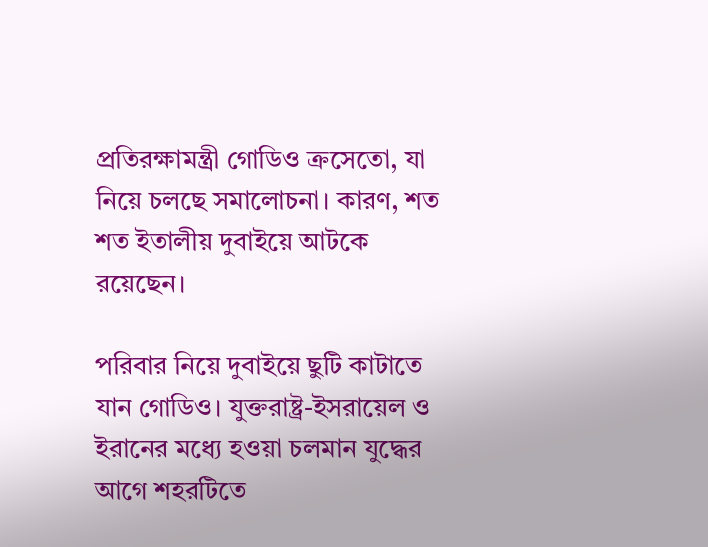প্রতিরক্ষামন্ত্রী গোডিও ক্রসেতো, যা নিয়ে চলছে সমালোচনা। কারণ, শত শত ইতালীয় দুবাইয়ে আটকে রয়েছেন।

পরিবার নিয়ে দুবাইয়ে ছুটি কাটাতে যান গোডিও। যুক্তরাষ্ট্র-ইসরায়েল ও ইরানের মধ্যে হওয়া চলমান যুদ্ধের আগে শহরটিতে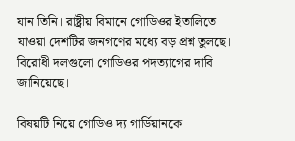যান তিনি। রাষ্ট্রীয় বিমানে গোডিওর ইতালিতে যাওয়া দেশটির জনগণের মধ্যে বড় প্রশ্ন তুলছে। বিরোধী দলগুলো গোডিওর পদত্যাগের দাবি জানিয়েছে।

বিষয়টি নিয়ে গোডিও দ্য গার্ডিয়ানকে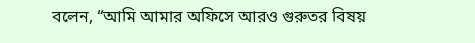বলেন, “আমি আমার অফিসে আরও গুরুতর বিষয়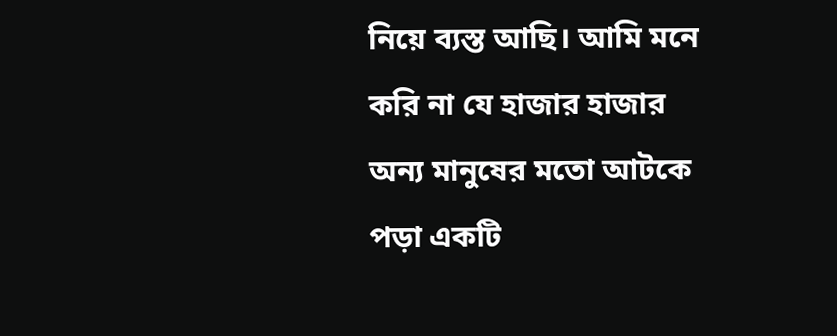নিয়ে ব্যস্ত আছি। আমি মনে করি না যে হাজার হাজার অন্য মানুষের মতো আটকে পড়া একটি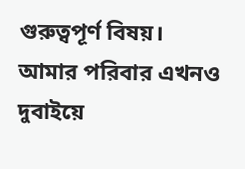গুরুত্বপূর্ণ বিষয়। আমার পরিবার এখনও দুবাইয়ে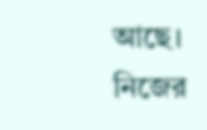আছে। নিজের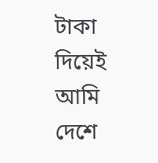টাকা দিয়েই আমি দেশে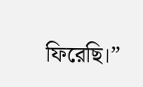ফিরেছি।”